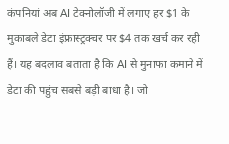कंपनियां अब AI टेक्नोलॉजी में लगाए हर $1 के मुकाबले डेटा इंफ्रास्ट्रक्चर पर $4 तक खर्च कर रही हैं। यह बदलाव बताता है कि AI से मुनाफा कमाने में डेटा की पहुंच सबसे बड़ी बाधा है। जो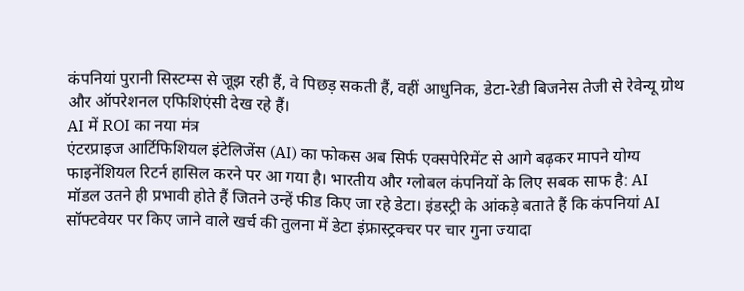कंपनियां पुरानी सिस्टम्स से जूझ रही हैं, वे पिछड़ सकती हैं, वहीं आधुनिक, डेटा-रेडी बिजनेस तेजी से रेवेन्यू ग्रोथ और ऑपरेशनल एफिशिएंसी देख रहे हैं।
AI में ROI का नया मंत्र
एंटरप्राइज आर्टिफिशियल इंटेलिजेंस (AI) का फोकस अब सिर्फ एक्सपेरिमेंट से आगे बढ़कर मापने योग्य फाइनेंशियल रिटर्न हासिल करने पर आ गया है। भारतीय और ग्लोबल कंपनियों के लिए सबक साफ है: AI मॉडल उतने ही प्रभावी होते हैं जितने उन्हें फीड किए जा रहे डेटा। इंडस्ट्री के आंकड़े बताते हैं कि कंपनियां AI सॉफ्टवेयर पर किए जाने वाले खर्च की तुलना में डेटा इंफ्रास्ट्रक्चर पर चार गुना ज्यादा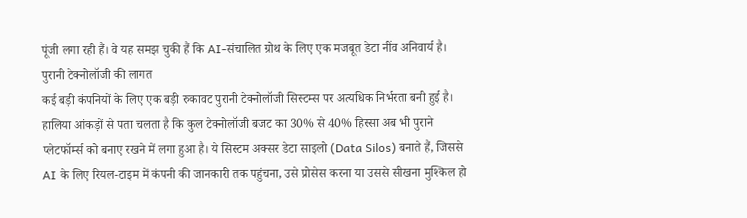पूंजी लगा रही हैं। वे यह समझ चुकी हैं कि AI-संचालित ग्रोथ के लिए एक मजबूत डेटा नींव अनिवार्य है।
पुरानी टेक्नोलॉजी की लागत
कई बड़ी कंपनियों के लिए एक बड़ी रुकावट पुरानी टेक्नोलॉजी सिस्टम्स पर अत्यधिक निर्भरता बनी हुई है। हालिया आंकड़ों से पता चलता है कि कुल टेक्नोलॉजी बजट का 30% से 40% हिस्सा अब भी पुराने प्लेटफॉर्म्स को बनाए रखने में लगा हुआ है। ये सिस्टम अक्सर डेटा साइलो (Data Silos) बनाते हैं, जिससे AI के लिए रियल-टाइम में कंपनी की जानकारी तक पहुंचना, उसे प्रोसेस करना या उससे सीखना मुश्किल हो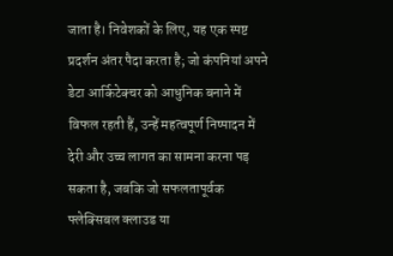जाता है। निवेशकों के लिए, यह एक स्पष्ट प्रदर्शन अंतर पैदा करता है; जो कंपनियां अपने डेटा आर्किटेक्चर को आधुनिक बनाने में विफल रहती हैं, उन्हें महत्वपूर्ण निष्पादन में देरी और उच्च लागत का सामना करना पड़ सकता है, जबकि जो सफलतापूर्वक फ्लेक्सिबल क्लाउड या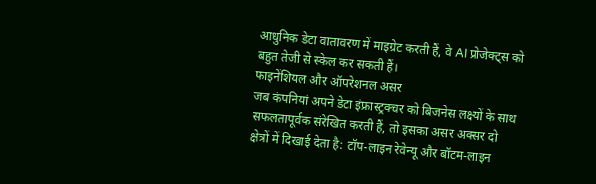आधुनिक डेटा वातावरण में माइग्रेट करती हैं, वे AI प्रोजेक्ट्स को बहुत तेजी से स्केल कर सकती हैं।
फाइनेंशियल और ऑपरेशनल असर
जब कंपनियां अपने डेटा इंफ्रास्ट्रक्चर को बिजनेस लक्ष्यों के साथ सफलतापूर्वक संरेखित करती हैं, तो इसका असर अक्सर दो क्षेत्रों में दिखाई देता है: टॉप-लाइन रेवेन्यू और बॉटम-लाइन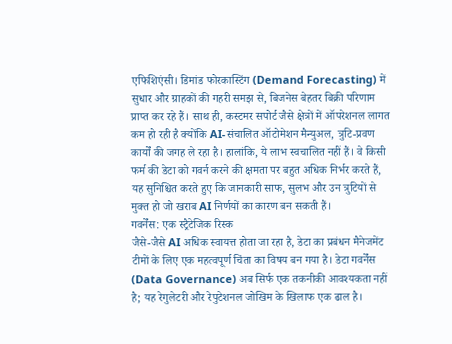एफिशिएंसी। डिमांड फोरकास्टिंग (Demand Forecasting) में सुधार और ग्राहकों की गहरी समझ से, बिजनेस बेहतर बिक्री परिणाम प्राप्त कर रहे हैं। साथ ही, कस्टमर सपोर्ट जैसे क्षेत्रों में ऑपरेशनल लागत कम हो रही है क्योंकि AI-संचालित ऑटोमेशन मैन्युअल, त्रुटि-प्रवण कार्यों की जगह ले रहा है। हालांकि, ये लाभ स्वचालित नहीं हैं। वे किसी फर्म की डेटा को गवर्न करने की क्षमता पर बहुत अधिक निर्भर करते हैं, यह सुनिश्चित करते हुए कि जानकारी साफ, सुलभ और उन त्रुटियों से मुक्त हो जो खराब AI निर्णयों का कारण बन सकती हैं।
गवर्नेंस: एक स्ट्रैटेजिक रिस्क
जैसे-जैसे AI अधिक स्वायत्त होता जा रहा है, डेटा का प्रबंधन मैनेजमेंट टीमों के लिए एक महत्वपूर्ण चिंता का विषय बन गया है। डेटा गवर्नेंस (Data Governance) अब सिर्फ एक तकनीकी आवश्यकता नहीं है; यह रेगुलेटरी और रेपुटेशनल जोखिम के खिलाफ एक ढाल है।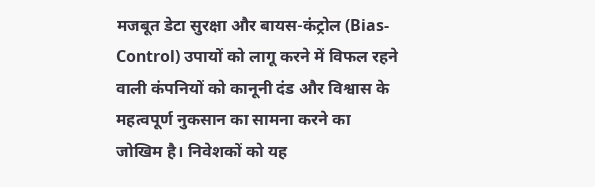मजबूत डेटा सुरक्षा और बायस-कंट्रोल (Bias-Control) उपायों को लागू करने में विफल रहने वाली कंपनियों को कानूनी दंड और विश्वास के महत्वपूर्ण नुकसान का सामना करने का जोखिम है। निवेशकों को यह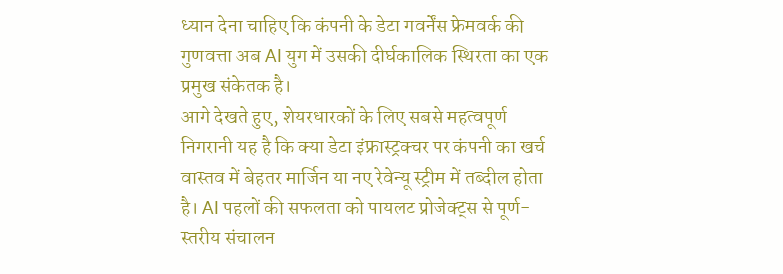ध्यान देना चाहिए कि कंपनी के डेटा गवर्नेंस फ्रेमवर्क की गुणवत्ता अब AI युग में उसकी दीर्घकालिक स्थिरता का एक प्रमुख संकेतक है।
आगे देखते हुए, शेयरधारकों के लिए सबसे महत्वपूर्ण निगरानी यह है कि क्या डेटा इंफ्रास्ट्रक्चर पर कंपनी का खर्च वास्तव में बेहतर मार्जिन या नए रेवेन्यू स्ट्रीम में तब्दील होता है। AI पहलों की सफलता को पायलट प्रोजेक्ट्स से पूर्ण-स्तरीय संचालन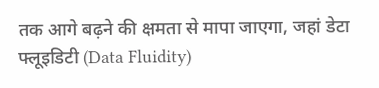तक आगे बढ़ने की क्षमता से मापा जाएगा, जहां डेटा फ्लूइडिटी (Data Fluidity)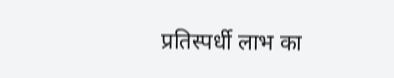प्रतिस्पर्धी लाभ का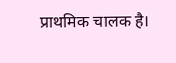प्राथमिक चालक है।